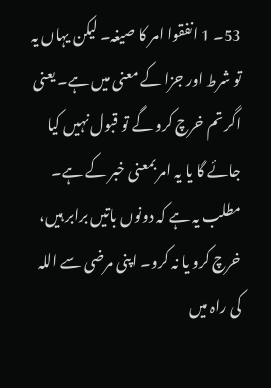53۔ 1 انفقوا امر کا صیغہ۔ لیکن یہاں یہ تو شرط اور جزا کے معنی میں ہے۔ یعنی اگر تم خرچ کرو گے تو قبول نہیں کیا جائے گا یا یہ امر بمعنی خبر کے ہے۔ مطلب یہ ہے کہ دونوں باتیں برابر ہیں، خرچ کرو یا نہ کرو۔ اپنی مرضی سے اللہ کی راہ میں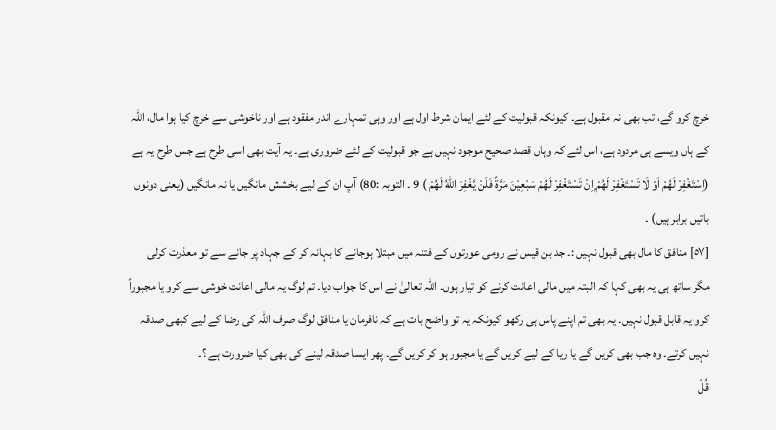خرچ کرو گے، تب بھی نہ مقبول ہے۔ کیونکہ قبولیت کے لئے ایمان شرط اول ہے اور وہی تمہارے اندر مفقود ہے اور ناخوشی سے خرچ کیا ہوا مال، اللہ کے ہاں ویسے ہی مردود ہے، اس لئے کہ وہاں قصد صحیح موجود نہیں ہے جو قبولیت کے لئے ضروری ہے۔ یہ آیت بھی اسی طرح ہے جس طرح یہ ہے (اِسْتَغْفِرْ لَهُمْ اَوْ لَا تَسْتَغْفِرْ لَهُمْ ۭاِنْ تَسْتَغْفِرْ لَهُمْ سَبْعِيْنَ مَرَّةً فَلَنْ يَّغْفِرَ اللّٰهُ لَهُمْ ) 9 ۔ التوبہ :80) آپ ان کے لیے بخشش مانگیں یا نہ مانگیں (یعنی دونوں باتیں برابر ہیں) ۔
[٥٧] منافق کا مال بھی قبول نہیں :۔ جد بن قیس نے رومی عورتوں کے فتنہ میں مبتلا ہوجانے کا بہانہ کر کے جہاد پر جانے سے تو معذرت کرلی مگر ساتھ ہی یہ بھی کہا کہ البتہ میں مالی اعانت کرنے کو تیار ہوں۔ اللہ تعالیٰ نے اس کا جواب دیا۔ تم لوگ یہ مالی اعانت خوشی سے کرو یا مجبوراً کرو یہ قابل قبول نہیں۔ یہ بھی تم اپنے پاس ہی رکھو کیونکہ یہ تو واضح بات ہے کہ نافرمان یا منافق لوگ صرف اللہ کی رضا کے لیے کبھی صدقہ نہیں کرتے۔ وہ جب بھی کریں گے یا ریا کے لیے کریں گے یا مجبور ہو کر کریں گے۔ پھر ایسا صدقہ لینے کی بھی کیا ضرورت ہے ؟۔
قُلْ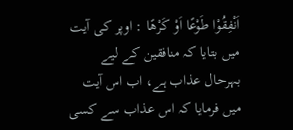اَنْفِقُوْا طَوْعًا اَوْ كَرْهًا : اوپر کی آیت میں بتایا کہ منافقین کے لیے بہرحال عذاب ہے، اب اس آیت میں فرمایا کہ اس عذاب سے کسی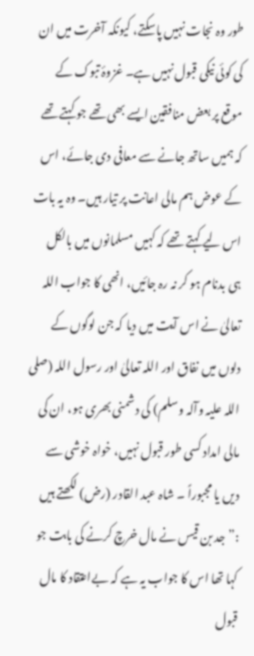طور وہ نجات نہیں پاسکتے، کیونکہ آخرت میں ان کی کوئی نیکی قبول نہیں ہے۔ غزوۂ تبوک کے موقع پر بعض منافقین ایسے بھی تھے جو کہتے تھے کہ ہمیں ساتھ جانے سے معافی دی جائے، اس کے عوض ہم مالی اعانت پر تیار ہیں۔ وہ یہ بات اس لیے کہتے تھے کہ کہیں مسلمانوں میں بالکل ہی بدنام ہو کر نہ رہ جائیں، انھی کا جواب اللہ تعالیٰ نے اس آیت میں دیا کہ جن لوگوں کے دلوں میں نفاق اور اللہ تعالیٰ اور رسول اللہ (صلی اللہ علیہ وآلہ وسلم) کی دشمنی بھری ہو، ان کی مالی امداد کسی طور قبول نہیں، خواہ خوشی سے دیں یا مجبوراً ۔ شاہ عبد القادر (رض) لکھتے ہیں :” جد بن قیس نے مال خرچ کرنے کی بابت جو کہا تھا اس کا جواب یہ ہے کہ بےاعتقاد کا مال قبول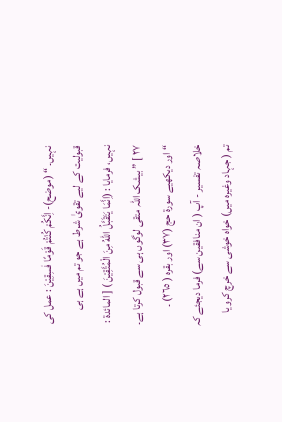نہیں۔ “ (موضح)- اِنَّكُمْ كُنْتُمْ قَوْمًا فٰسِقِيْنَ : عمل کی قبولیت کے لیے تقویٰ شرط ہے جو تم میں ہے ہی نہیں، فرمایا : (اِنَّمَا يَتَقَبَّلُ اللّٰهُ مِنَ الْمُتَّقِيْنَ ) [ المائدۃ : ٢٧ ] ” بیشک اللہ متقی لوگوں ہی سے قبول کرتا ہے۔ “ اور دیکھیے سورة حج (٣٧) اور بقرہ ( ٢٦٥) ۔
خلاصہ تفسیر - آپ ( ان منافقین سے) فرما دیجئے کہ تم ( جہاد وغیرہ میں) خواہ خوشی سے خرچ کرو یا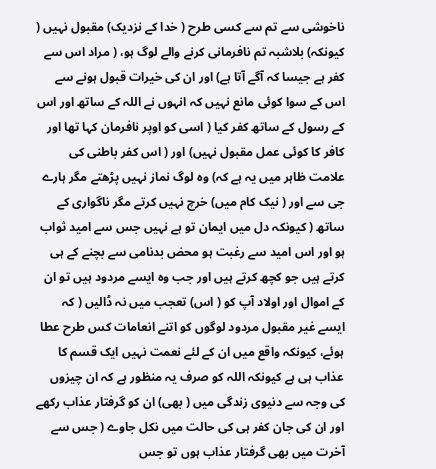ناخوشی سے تم سے کسی طرح ( خدا کے نزدیک) مقبول نہیں ( کیونکہ) بلاشبہ تم نافرمانی کرنے والے لوگ ہو، ( مراد اس سے کفر ہے جیسا کہ آگے آتا ہے) اور ان کی خیرات قبول ہونے سے اس کے سوا کوئی مانع نہیں کہ انہوں نے اللہ کے ساتھ اور اس کے رسول کے ساتھ کفر کیا ( اسی کو اوپر نافرمان کہا تھا اور کافر کا کوئی عمل مقبول نہیں) اور ( اس کفر باطنی کی علامت ظاہر میں یہ ہے کہ) وہ لوگ نماز نہیں پڑھتے مگر ہارے جی سے اور ( نیک کام میں) خرچ نہیں کرتے مگر ناگواری کے ساتھ ( کیونکہ دل میں ایمان تو ہے نہیں جس سے امید ثواب ہو اور اس امید سے رغبت ہو محض بدنامی سے بچنے کے ہی کرتے ہیں جو کچھ کرتے ہیں اور جب وہ ایسے مردود ہیں تو ان کے اموال اور اولاد آپ کو ( اس) تعجب میں نہ ڈالیں ( کہ ایسے غیر مقبول مردود لوگوں کو اتنے انعامات کس طرح عطا ہوئے، کیونکہ واقع میں ان کے لئے نعمت نہیں ایک قسم کا عذاب ہی ہے کیونکہ اللہ کو صرف یہ منظور ہے کہ ان چیزوں کی وجہ سے دنیوی زندگی میں ( بھی) ان کو گرفتار عذاب رکھے اور ان کی جان کفر ہی کی حالت میں نکل جاوے ( جس سے آخرت میں بھی گرفتار عذاب ہوں تو جس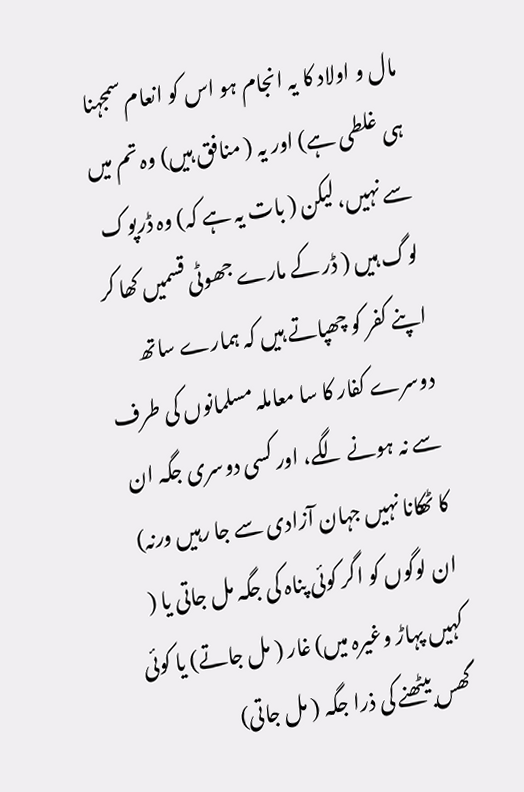مال و اولاد کا یہ انجام ہو اس کو انعام سمجہنا ہی غلطی ہے) اور یہ ( منافق ہیں) وہ تم میں سے نہیں، لیکن ( بات یہ ہے کہ) وہ ڈرپوک لوگ ہیں ( ڈر کے مارے جھوٹی قسمیں کھا کر اپنے کفر کو چھپاتے ہیں کہ ہمارے ساتھ دوسرے کفار کا سا معاملہ مسلمانوں کی طرف سے نہ ہونے لگے، اور کسی دوسری جگہ ان کا ٹھکانا نہیں جہان آزادی سے جا رہیں ورنہ) ان لوگوں کو اگر کوئی پناہ کی جگہ مل جاتی یا ( کہیں پہاڑ وغیرہ میں) غار ( مل جاتے) یا کوئی گھس بیٹھنے کی ذرا جگہ ( مل جاتی)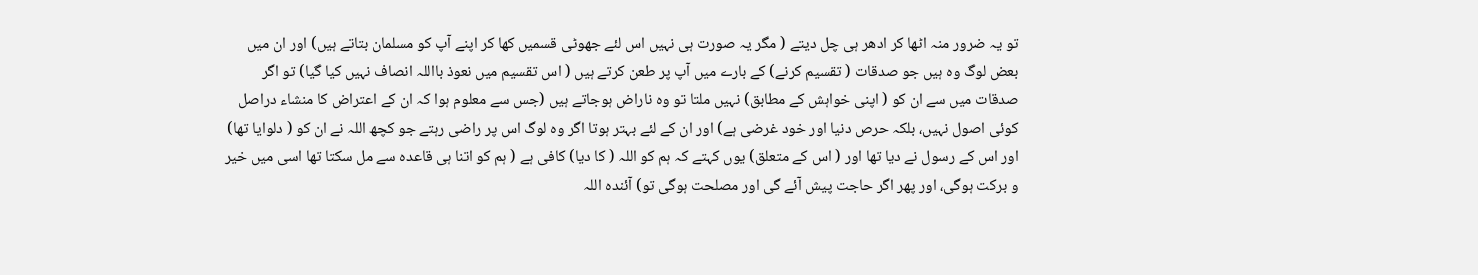تو یہ ضرور منہ اٹھا کر ادھر ہی چل دیتے ( مگر یہ صورت ہی نہیں اس لئے جھوٹی قسمیں کھا کر اپنے آپ کو مسلمان بتاتے ہیں) اور ان میں بعض لوگ وہ ہیں جو صدقات ( تقسیم کرنے) کے بارے میں آپ پر طعن کرتے ہیں ( اس تقسیم میں نعوذ بااللہ انصاف نہیں کیا گیا) تو اگر صدقات میں سے ان کو ( اپنی خواہش کے مطابق) نہیں ملتا تو وہ ناراض ہوجاتے ہیں (جس سے معلوم ہوا کہ ان کے اعتراض کا منشاء دراصل کوئی اصول نہیں، بلکہ حرص دنیا اور خود غرضی ہے) اور ان کے لئے بہتر ہوتا اگر وہ لوگ اس پر راضی رہتے جو کچھ اللہ نے ان کو ( دلوایا تھا) اور اس کے رسول نے دیا تھا اور ( اس کے متعلق) یوں کہتے کہ ہم کو اللہ ( کا دیا) کافی ہے ( ہم کو اتنا ہی قاعدہ سے مل سکتا تھا اسی میں خیر و برکت ہوگی، اور پھر اگر حاجت پیش آئے گی اور مصلحت ہوگی تو) آئندہ اللہ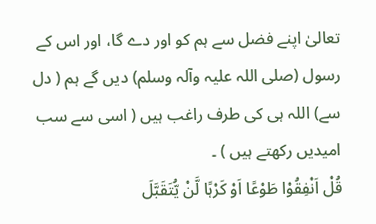تعالیٰ اپنے فضل سے ہم کو اور دے گا، اور اس کے رسول (صلی اللہ علیہ وآلہ وسلم) دیں گے ہم ( دل سے) اللہ ہی کی طرف راغب ہیں ( اسی سے سب امیدیں رکھتے ہیں ) ۔
قُلْ اَنْفِقُوْا طَوْعًا اَوْ كَرْہًا لَّنْ يُّتَقَبَّلَ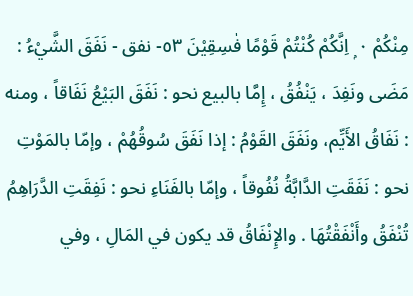مِنْكُمْ ٠ ۭ اِنَّكُمْ كُنْتُمْ قَوْمًا فٰسِقِيْنَ ٥٣- نفق - نَفَقَ الشَّيْءُ : مَضَى ونَفِدَ ، يَنْفُقُ ، إِمَّا بالبیع نحو : نَفَقَ البَيْعُ نَفَاقاً ، ومنه : نَفَاقُ الأَيِّم، ونَفَقَ القَوْمُ : إذا نَفَقَ سُوقُهُمْ ، وإمّا بالمَوْتِ نحو : نَفَقَتِ الدَّابَّةُ نُفُوقاً ، وإمّا بالفَنَاءِ نحو : نَفِقَتِ الدَّرَاهِمُ تُنْفَقُ وأَنْفَقْتُهَا . والإِنْفَاقُ قد يكون في المَالِ ، وفي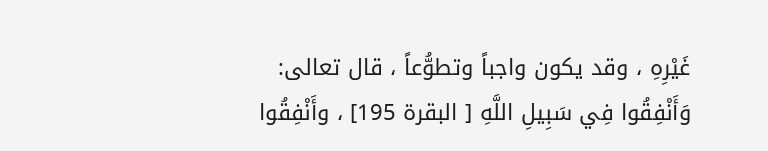غَيْرِهِ ، وقد يكون واجباً وتطوُّعاً ، قال تعالی: وَأَنْفِقُوا فِي سَبِيلِ اللَّهِ [ البقرة 195] ، وأَنْفِقُوا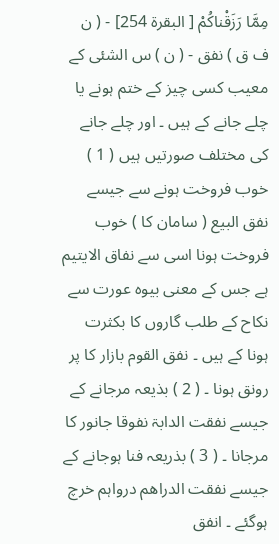مِمَّا رَزَقْناكُمْ [ البقرة 254] - ( ن ف ق ) نفق - ( ن ) س الشئی کے معیب کسی چیز کے ختم ہونے یا چلے جانے کے ہیں ۔ اور چلے جانے کی مختلف صورتیں ہیں ( 1 ) خوب فروخت ہونے سے جیسے نفق البیع ( سامان کا ) خوب فروخت ہونا اسی سے نفاق الایتیم ہے جس کے معنی بیوہ عورت سے نکاح کے طلب گاروں کا بکثرت ہونا کے ہیں ۔ نفق القوم بازار کا پر رونق ہونا ۔ ( 2 ) بذیعہ مرجانے کے جیسے نفقت الدابۃ نفوقا جانور کا مرجانا ۔ ( 3 ) بذریعہ فنا ہوجانے کے جیسے نفقت الدراھم درواہم خرچ ہوگئے ۔ انفق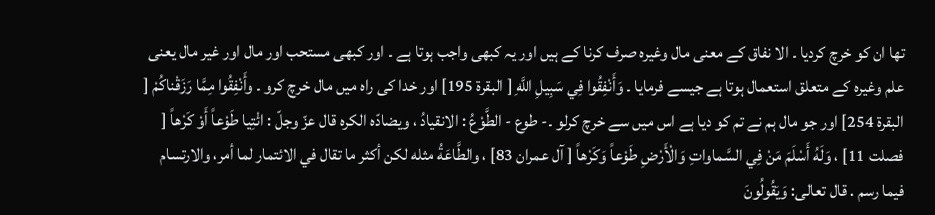تھا ان کو خرچ کردیا ۔ الا نفاق کے معنی مال وغیرہ صرف کرنا کے ہیں اور یہ کبھی واجب ہوتا ہے ۔ اور کبھی مستحب اور مال اور غیر مال یعنی علم وغیرہ کے متعلق استعمال ہوتا ہے جیسے فرمایا ۔ وَأَنْفِقُوا فِي سَبِيلِ اللَّهِ [ البقرة 195] اور خدا کی راہ میں مال خرچ کرو ۔ وأَنْفِقُوا مِمَّا رَزَقْناكُمْ [ البقرة 254] اور جو مال ہم نے تم کو دیا ہے اس میں سے خرچ کرلو ۔- طوع - الطَّوْعُ : الانقیادُ ، ويضادّه الكره قال عزّ وجلّ : ائْتِيا طَوْعاً أَوْ كَرْهاً [ فصلت 11] ، وَلَهُ أَسْلَمَ مَنْ فِي السَّماواتِ وَالْأَرْضِ طَوْعاً وَكَرْهاً [ آل عمران 83] ، والطَّاعَةُ مثله لکن أكثر ما تقال في الائتمار لما أمر، والارتسام فيما رسم . قال تعالی: وَيَقُولُونَ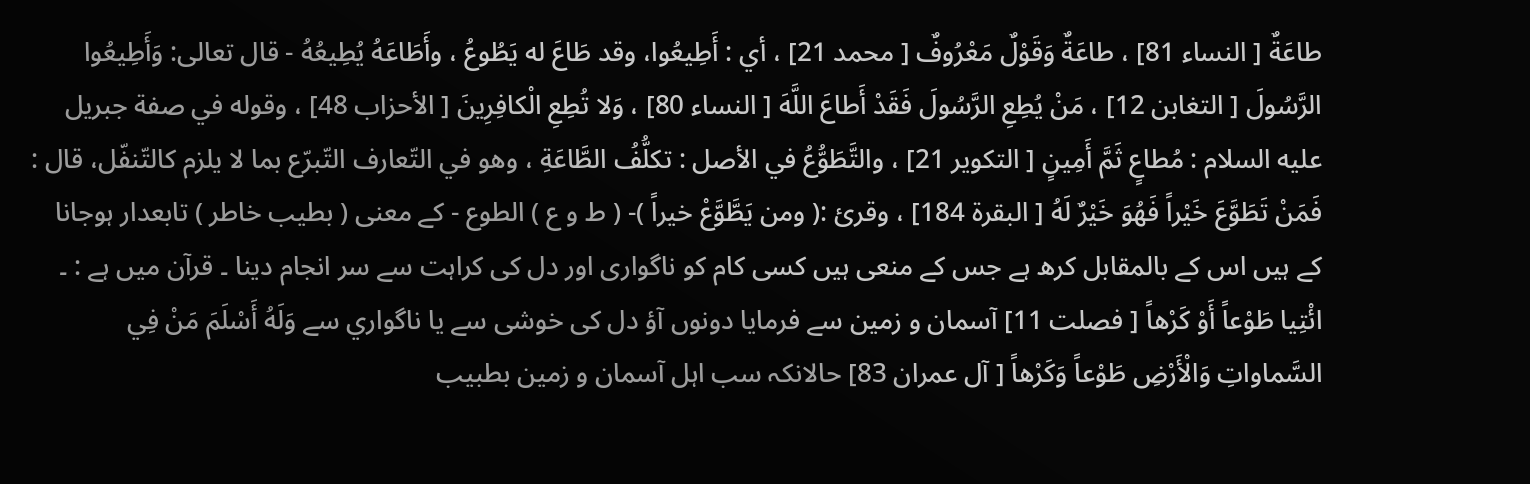طاعَةٌ [ النساء 81] ، طاعَةٌ وَقَوْلٌ مَعْرُوفٌ [ محمد 21] ، أي : أَطِيعُوا، وقد طَاعَ له يَطُوعُ ، وأَطَاعَهُ يُطِيعُهُ - قال تعالی: وَأَطِيعُوا الرَّسُولَ [ التغابن 12] ، مَنْ يُطِعِ الرَّسُولَ فَقَدْ أَطاعَ اللَّهَ [ النساء 80] ، وَلا تُطِعِ الْكافِرِينَ [ الأحزاب 48] ، وقوله في صفة جبریل عليه السلام : مُطاعٍ ثَمَّ أَمِينٍ [ التکوير 21] ، والتَّطَوُّعُ في الأصل : تكلُّفُ الطَّاعَةِ ، وهو في التّعارف التّبرّع بما لا يلزم کالتّنفّل، قال : فَمَنْ تَطَوَّعَ خَيْراً فَهُوَ خَيْرٌ لَهُ [ البقرة 184] ، وقرئ :( ومن يَطَّوَّعْ خيراً )- ( ط و ع ) الطوع - کے معنی ( بطیب خاطر ) تابعدار ہوجانا کے ہیں اس کے بالمقابل کرھ ہے جس کے منعی ہیں کسی کام کو ناگواری اور دل کی کراہت سے سر انجام دینا ۔ قرآن میں ہے : ۔ ائْتِيا طَوْعاً أَوْ كَرْهاً [ فصلت 11] آسمان و زمین سے فرمایا دونوں آؤ دل کی خوشی سے یا ناگواري سے وَلَهُ أَسْلَمَ مَنْ فِي السَّماواتِ وَالْأَرْضِ طَوْعاً وَكَرْهاً [ آل عمران 83] حالانکہ سب اہل آسمان و زمین بطبیب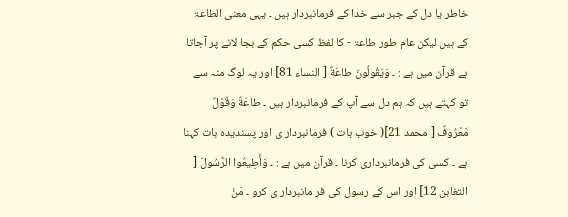خاطر یا دل کے جبر سے خدا کے فرمانبردار ہیں ۔ یہی معنی الطاعۃ کے ہیں لیکن عام طور طاعۃ - کا لفظ کسی حکم کے بجا لانے پر آجاتا ہے قرآن میں ہے : ۔ وَيَقُولُونَ طاعَةٌ [ النساء 81] اور یہ لوگ منہ سے تو کہتے ہیں کہ ہم دل سے آپ کے فرمانبردار ہیں ۔ طاعَةٌ وَقَوْلٌ مَعْرُوفٌ [ محمد 21]( خوب بات ) فرمانبردار ی اور پسندیدہ بات کہنا ہے ۔ کسی کی فرمانبرداری کرنا ۔ قرآن میں ہے : ۔ وَأَطِيعُوا الرَّسُولَ [ التغابن 12] اور اس کے رسول کی فر مانبردار ی کرو ۔ مَنْ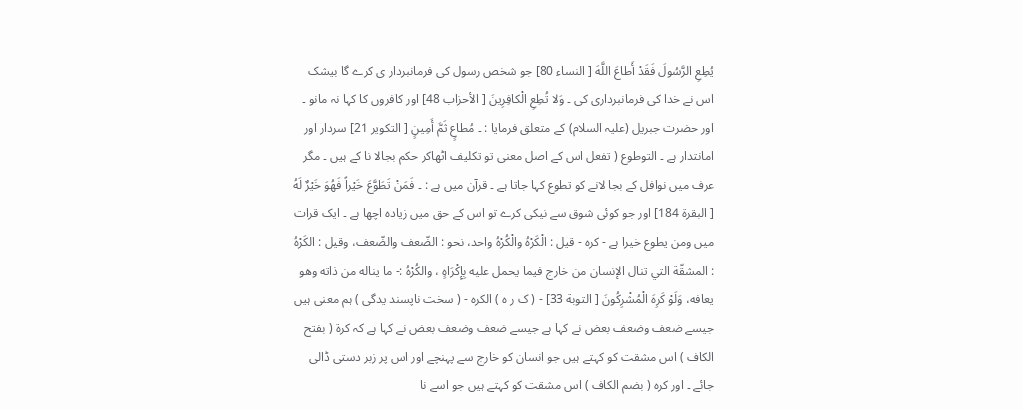يُطِعِ الرَّسُولَ فَقَدْ أَطاعَ اللَّهَ [ النساء 80] جو شخص رسول کی فرمانبردار ی کرے گا بیشک اس نے خدا کی فرمانبرداری کی ۔ وَلا تُطِعِ الْكافِرِينَ [ الأحزاب 48] اور کافروں کا کہا نہ مانو ۔ اور حضرت جبریل (علیہ السلام) کے متعلق فرمایا : ۔ مُطاعٍ ثَمَّ أَمِينٍ [ التکوير 21] سردار اور امانتدار ہے ۔ التوطوع ( تفعل اس کے اصل معنی تو تکلیف اٹھاکر حکم بجالا نا کے ہیں ۔ مگر عرف میں نوافل کے بجا لانے کو تطوع کہا جاتا ہے ۔ قرآن میں ہے : ۔ فَمَنْ تَطَوَّعَ خَيْراً فَهُوَ خَيْرٌ لَهُ [ البقرة 184] اور جو کوئی شوق سے نیکی کرے تو اس کے حق میں زیادہ اچھا ہے ۔ ایک قرات میں ومن یطوع خیرا ہے - كره - قيل : الْكَرْهُ والْكُرْهُ واحد، نحو : الضّعف والضّعف، وقیل : الكَرْهُ : المشقّة التي تنال الإنسان من خارج فيما يحمل عليه بِإِكْرَاهٍ ، والکُرْهُ :- ما يناله من ذاته وهو يعافه، وَلَوْ كَرِهَ الْمُشْرِكُونَ [ التوبة 33] - ( ک ر ہ ) الکرہ - ( سخت ناپسند یدگی ) ہم معنی ہیں جیسے ضعف وضعف بعض نے کہا ہے جیسے ضعف وضعف بعض نے کہا ہے کہ کرۃ ( بفتح الکاف ) اس مشقت کو کہتے ہیں جو انسان کو خارج سے پہنچے اور اس پر زبر دستی ڈالی جائے ۔ اور کرہ ( بضم الکاف ) اس مشقت کو کہتے ہیں جو اسے نا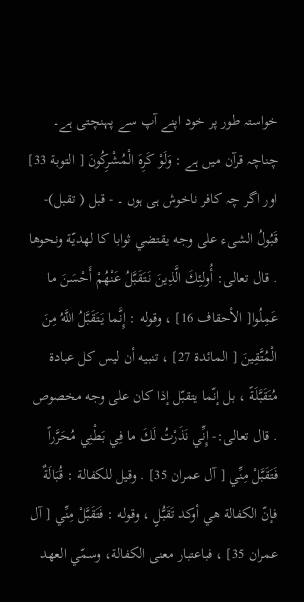خواستہ طور پر خود اپنے آپ سے پہنچتی ہے۔ چناچہ قرآن میں ہے : وَلَوْ كَرِهَ الْمُشْرِكُونَ [ التوبة 33] اور اگر چہ کافر ناخوش ہی ہوں ۔ - قبل ( تقبل)- قَبُولُ الشیء علی وجه يقتضي ثوابا کا لهديّة ونحوها . قال تعالی: أُولئِكَ الَّذِينَ نَتَقَبَّلُ عَنْهُمْ أَحْسَنَ ما عَمِلُوا[ الأحقاف 16] ، وقوله : إِنَّما يَتَقَبَّلُ اللَّهُ مِنَ الْمُتَّقِينَ [ المائدة 27] ، تنبيه أن ليس كل عبادة مُتَقَبَّلَةً ، بل إنّما يتقبّل إذا کان علی وجه مخصوص . قال تعالی:- إِنِّي نَذَرْتُ لَكَ ما فِي بَطْنِي مُحَرَّراً فَتَقَبَّلْ مِنِّي [ آل عمران 35] . وقیل للکفالة : قُبَالَةٌ فإنّ الکفالة هي أوكد تَقَبُّلٍ ، وقوله : فَتَقَبَّلْ مِنِّي [ آل عمران 35] ، فباعتبار معنی الکفالة، وسمّي العهد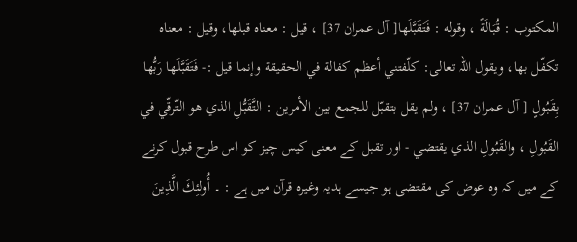المکتوب : قُبَالَةً ، وقوله : فَتَقَبَّلَها[ آل عمران 37] ، قيل : معناه قبلها، وقیل : معناه تكفّل بها، ويقول اللہ تعالی: كلّفتني أعظم کفالة في الحقیقة وإنما قيل :- فَتَقَبَّلَها رَبُّها بِقَبُولٍ [ آل عمران 37] ، ولم يقل بتقبّل للجمع بين الأمرین : التَّقَبُّلِ الذي هو التّرقّي في القَبُولِ ، والقَبُولِ الذي يقتضي - اور تقبل کے معنی کیس چیز کو اس طرح قبول کرنے کے میں کہ وہ عوض کی مقتضی ہو جیسے ہدیہ وغیرہ قرآن میں ہے : ۔ أُولئِكَ الَّذِينَ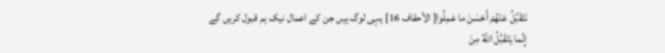نَتَقَبَّلُ عَنْهُمْ أَحْسَنَ ما عَمِلُوا[ الأحقاف 16] یہی لوگ ہیں جن کے اعمال نیک ہم قبول کریں گے إِنَّما يَتَقَبَّلُ اللَّهُ مِنَ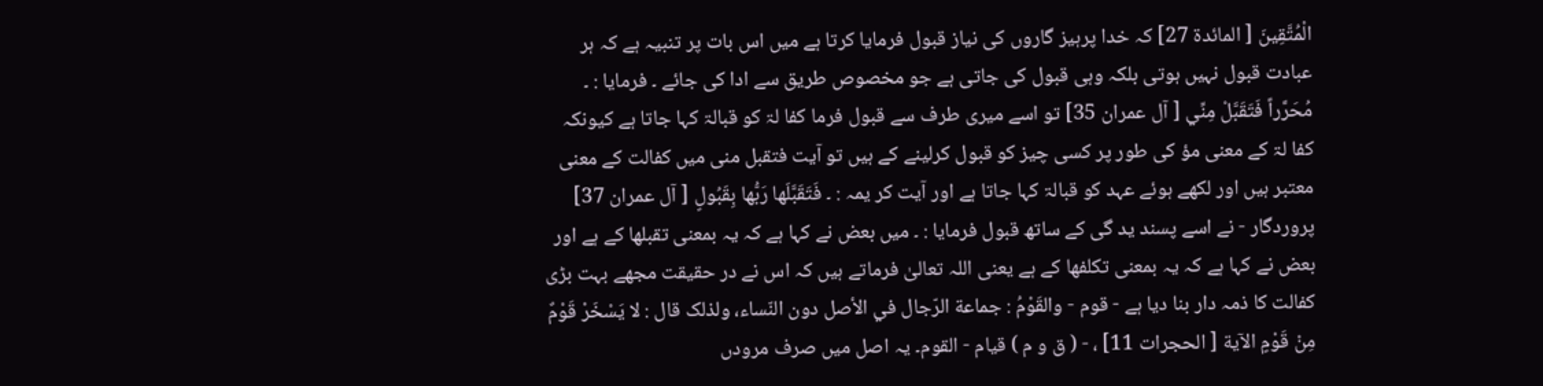الْمُتَّقِينَ [ المائدة 27] کہ خدا پرہیز گاروں کی نیاز قبول فرمایا کرتا ہے میں اس بات پر تنبیہ ہے کہ ہر عبادت قبول نہیں ہوتی بلکہ وہی قبول کی جاتی ہے جو مخصوص طریق سے ادا کی جائے ۔ فرمایا : ۔ مُحَرَّراً فَتَقَبَّلْ مِنِّي [ آل عمران 35] تو اسے میری طرف سے قبول فرما کفا لۃ کو قبالۃ کہا جاتا ہے کیونکہ کفا لۃ کے معنی مؤ کی طور پر کسی چیز کو قبول کرلینے کے ہیں تو آیت فتقبل منی میں کفالت کے معنی معتبر ہیں اور لکھے ہوئے عہد کو قبالۃ کہا جاتا ہے اور آیت کر یمہ : ۔ فَتَقَبَّلَها رَبُّها بِقَبُولٍ [ آل عمران 37] پروردگار - نے اسے پسند ید گی کے ساتھ قبول فرمایا : ۔ میں بعض نے کہا ہے کہ یہ بمعنی تقبلھا کے ہے اور بعض نے کہا ہے کہ یہ بمعنی تکلفھا کے ہے یعنی اللہ تعالیٰ فرماتے ہیں کہ اس نے در حقیقت مجھے بہت بڑی کفالت کا ذمہ دار بنا دیا ہے - قوم - والقَوْمُ : جماعة الرّجال في الأصل دون النّساء، ولذلک قال : لا يَسْخَرْ قَوْمٌ مِنْ قَوْمٍ الآية [ الحجرات 11] ، - ( ق و م ) قيام - القوم۔ یہ اصل میں صرف مرودں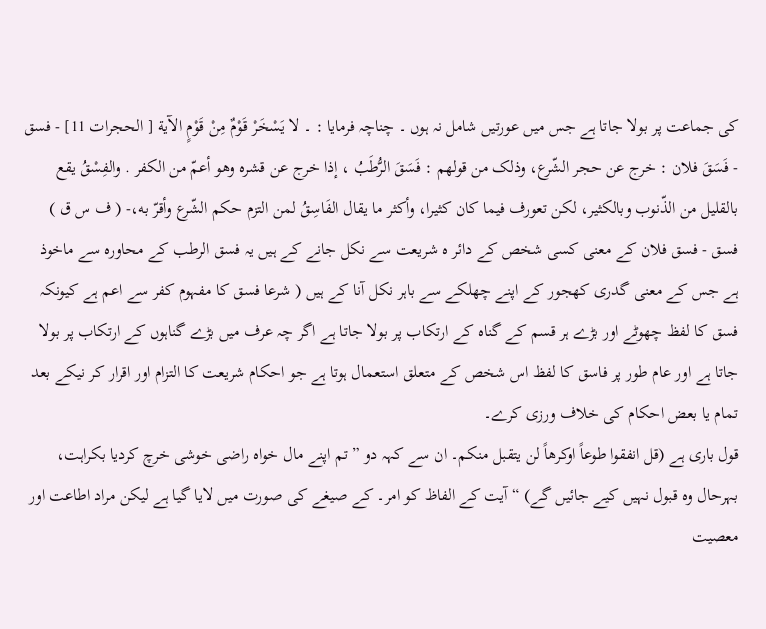کی جماعت پر بولا جاتا ہے جس میں عورتیں شامل نہ ہوں ۔ چناچہ فرمایا : ۔ لا يَسْخَرْ قَوْمٌ مِنْ قَوْمٍ الآية [ الحجرات 11] - فسق - فَسَقَ فلان : خرج عن حجر الشّرع، وذلک من قولهم : فَسَقَ الرُّطَبُ ، إذا خرج عن قشره وهو أعمّ من الکفر . والفِسْقُ يقع بالقلیل من الذّنوب وبالکثير، لکن تعورف فيما کان کثيرا، وأكثر ما يقال الفَاسِقُ لمن التزم حکم الشّرع وأقرّ به،- ( ف س ق ) فسق - فسق فلان کے معنی کسی شخص کے دائر ہ شریعت سے نکل جانے کے ہیں یہ فسق الرطب کے محاورہ سے ماخوذ ہے جس کے معنی گدری کھجور کے اپنے چھلکے سے باہر نکل آنا کے ہیں ( شرعا فسق کا مفہوم کفر سے اعم ہے کیونکہ فسق کا لفظ چھوٹے اور بڑے ہر قسم کے گناہ کے ارتکاب پر بولا جاتا ہے اگر چہ عرف میں بڑے گناہوں کے ارتکاب پر بولا جاتا ہے اور عام طور پر فاسق کا لفظ اس شخص کے متعلق استعمال ہوتا ہے جو احکام شریعت کا التزام اور اقرار کر نیکے بعد تمام یا بعض احکام کی خلاف ورزی کرے۔
قول باری ہے (قل انفقوا طوعاً اوکرھاً لن یتقبل منکم۔ ان سے کہہ دو ” تم اپنے مال خواہ راضی خوشی خرچ کردیا بکراہت، بہرحال وہ قبول نہیں کیے جائیں گے) “ آیت کے الفاظ کو امر۔ کے صیغے کی صورت میں لایا گیا ہے لیکن مراد اطاعت اور معصیت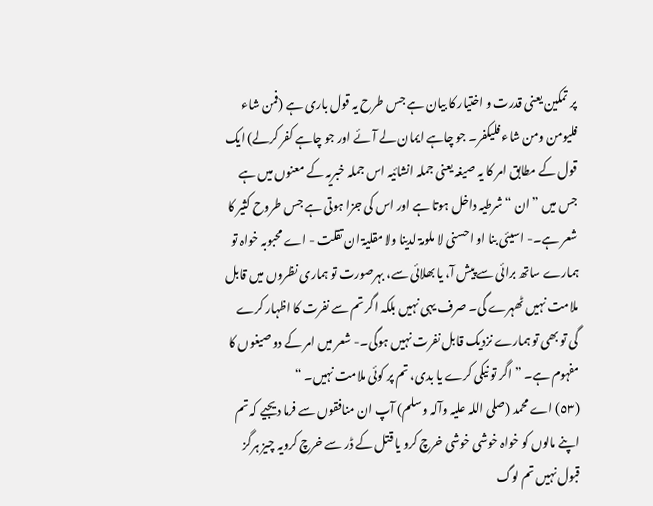پر تمکین یعنی قدرت و اختیار کا بیان ہے جس طرح یہ قول باری ہے (فمن شاء فلیومن ومن شاء فلیکفر۔ جو چاہے ایمان لے آئے اور جو چاہے کفر کرلے) ایک قول کے مطابق امر کا یہ صیغہ یعنی جملہ انشائیہ اس جملہ خبریہ کے معنوں میں ہے جس میں ” ان “ شرطیہ داخل ہوتا ہے اور اس کی جزا ہوتی ہے جس طروح کثیر کا شعر ہے۔- اسیئی بنا او احسنی لا ملومۃ لدینا ولا مقلیۃ ان تقلت - اے محبوبہ خواہ تو ہمارے ساتھ برائی سے پیش آ، یا بھلائی سے، بہرصورت تو ہماری نظروں میں قابل ملامت نہیں ٹھہرے گی۔ صرف یہی نہیں بلکہ اگر تم سے نفرت کا اظہار کرے گی تو بھی تو ہمارے نزدیک قابل نفرت نہیں ہوگی۔- شعر میں امر کے دو صیغوں کا مفہوم ہے۔ ” اگر تو نیکی کرے یا بدی، تم پر کوئی ملامت نہیں۔ “
(٥٣) اے محمد (صلی اللہ علیہ وآلہ وسلم) آپ ان منافقوں سے فرما دیجیے کہ تم اپنے مالوں کو خواہ خوشی خوشی خرچ کرو یا قتل کے ڈر سے خرچ کرویہ چیز ہرگز قبول نہیں تم لوگ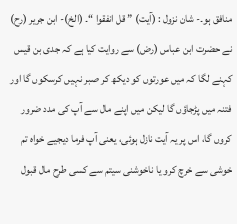منافق ہو۔- شان نزول : (آیت) ” قل انفقوا “۔ (الخ)- ابن جریر (رح) نے حضرت ابن عباس (رض) سے روایت کیا ہے کہ جدی بن قیس کہنے لگا کہ میں عورتوں کو دیکھ کر صبر نہیں کرسکوں گا اور فتنہ میں پڑجاؤں گا لیکن میں اپنے مال سے آپ کی مدد ضرور کروں گا، اس پر یہ آیت نازل ہوئی، یعنی آپ فرما دیجیے خواہ تم خوشی سے خرچ کرو یا ناخوشنی سیتم سے کسی طرح مال قبول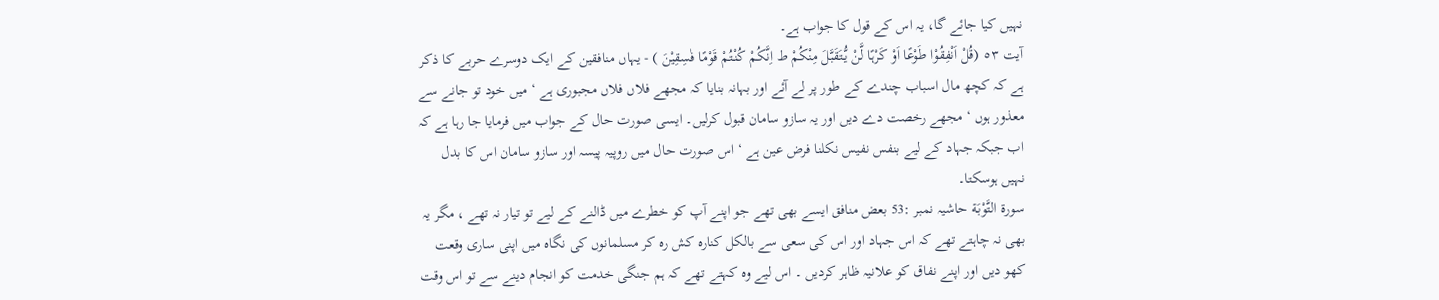نہیں کیا جائے گا، یہ اس کے قول کا جواب ہے۔
آیت ٥٣ (قُلْ اَنْفِقُوْا طَوْعًا اَوْ کَرْہًا لَّنْ یُّتَقَبَّلَ مِنْکُمْ ط اِنَّکُمْ کُنْتُمْ قَوْمًا فٰسِقِیْنَ ) - یہاں منافقین کے ایک دوسرے حربے کا ذکر ہے کہ کچھ مال اسباب چندے کے طور پر لے آئے اور بہانہ بنایا کہ مجھے فلاں فلاں مجبوری ہے ‘ میں خود تو جانے سے معذور ہوں ‘ مجھے رخصت دے دیں اور یہ سازو سامان قبول کرلیں۔ ایسی صورت حال کے جواب میں فرمایا جا رہا ہے کہ اب جبکہ جہاد کے لیے بنفس نفیس نکلنا فرض عین ہے ‘ اس صورت حال میں روپیہ پیسہ اور سازو سامان اس کا بدل نہیں ہوسکتا۔
سورة التَّوْبَة حاشیہ نمبر :53 بعض منافق ایسے بھی تھے جو اپنے آپ کو خطرے میں ڈالنے کے لیے تو تیار نہ تھے ، مگر یہ بھی نہ چاہتے تھے کہ اس جہاد اور اس کی سعی سے بالکل کنارہ کش رہ کر مسلمانوں کی نگاہ میں اپنی ساری وقعت کھو دیں اور اپنے نفاق کو علانیہ ظاہر کردیں ۔ اس لیے وہ کہتے تھے کہ ہم جنگی خدمت کو انجام دینے سے تو اس وقت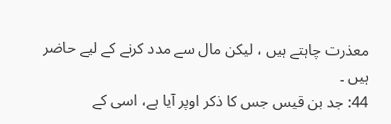معذرت چاہتے ہیں ، لیکن مال سے مدد کرنے کے لیے حاضر ہیں ۔
44: جد بن قیس جس کا ذکر اوپر آیا ہے، اسی کے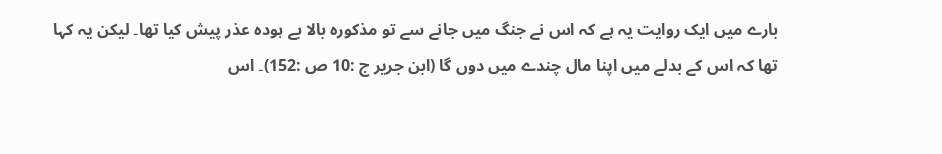بارے میں ایک روایت یہ ہے کہ اس نے جنگ میں جانے سے تو مذکورہ بالا بے ہودہ عذر پیش کیا تھا۔ لیکن یہ کہا تھا کہ اس کے بدلے میں اپنا مال چندے میں دوں گا (ابن جریر ج :10 ص :152)۔ اس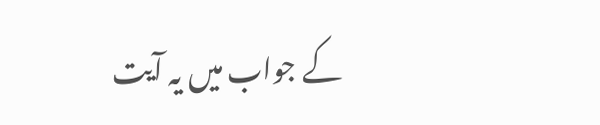کے جواب میں یہ آیت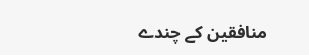منافقین کے چندے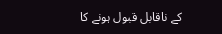کے ناقابل قبول ہونے کا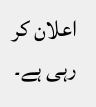اعلان کر رہی ہے۔